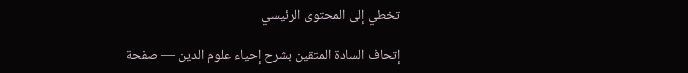تخطي إلى المحتوى الرئيسي

إتحاف السادة المتقين بشرح إحياء علوم الدين — صفحة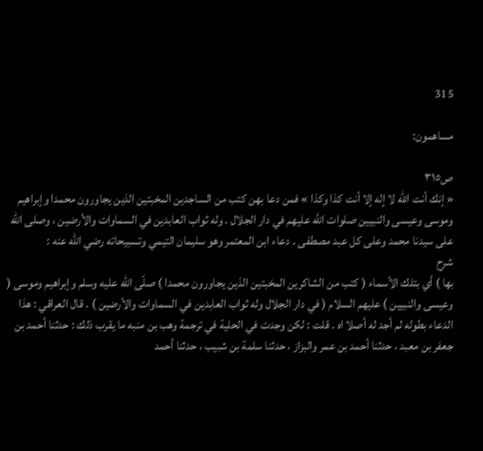315

مساهمون:

ص٣١٥
« إنك أنت اللّه لا إله إلا أنت كذا وكذا » فمن دعا بهن كتب من الساجدين المخبتين الذين يجاورون محمدا وإبراهيم وموسى وعيسى والنبيين صلوات اللّه عليهم في دار الجلال . وله ثواب العابدين في السماوات والأرضين ، وصلى اللّه على سيدنا محمد وعلى كل عبد مصطفى . دعاء ابن المعتمر وهو سليمان التيمي وتسبيحاته رضي اللّه عنه :
شرح
بها ) أي بتلك الأسماء ( كتب من الشاكرين المخبتين الذين يجاورون محمدا ) صلّى اللّه عليه وسلم وإبراهيم وموسى ( وعيسى والنبيين ) عليهم السلام ( في دار الجلال وله ثواب العابدين في السماوات والأرضين ) . قال العراقي : هذا الدعاء بطوله لم أجد له أصلا اه . قلت : لكن وجدت في الحلية في ترجمة وهب بن منبه ما يقرب ذلك : حدثنا أحمد بن جعفر بن معبد ، حدثنا أحمد بن عمر والبزاز ، حدثنا سلمة بن شبيب ، حدثنا أحمد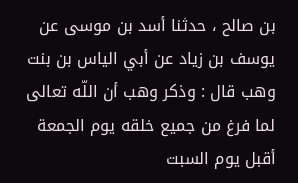بن صالح ، حدثنا أسد بن موسى عن يوسف بن زياد عن أبي الياس بن بنت وهب قال : وذكر وهب أن اللّه تعالى لما فرغ من جميع خلقه يوم الجمعة أقبل يوم السبت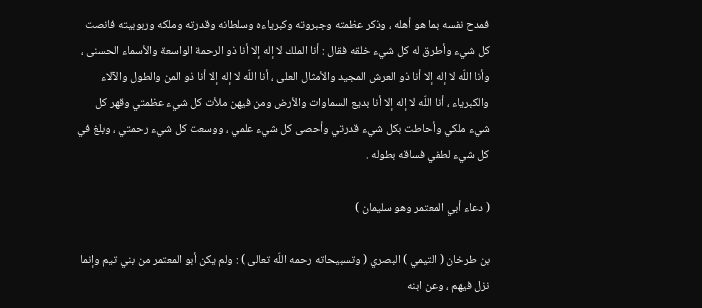فمدح نفسه بما هو أهله ، وذكر عظمته وجبروته وكبرياءه وسلطانه وقدرته وملكه وربوبيته فانصت كل شيء وأطرق له كل شيء خلقه فقال : أنا الملك لا إله إلا أنا ذو الرحمة الواسعة والأسماء الحسنى ، وأنا اللّه لا إله إلا أنا ذو العرش المجيد والأمثال العلى ، أنا اللّه لا إله إلا أنا ذو المن والطول والآلاء والكبرياء ، أنا اللّه لا إله إلا أنا بديع السماوات والأرض ومن فيهن ملأت كل شيء عظمتي وقهر كل شيء ملكي وأحاطت بكل شيء قدرتي وأحصى كل شيء علمي ، ووسعت كل شيء رحمتي ، وبلغ في كل شيء لطفي فساقه بطوله .

( دعاء أبي المعتمر وهو سليمان )

بن طرخان ( التيمي ) البصري ( وتسبيحاته رحمه اللّه تعالى ) : ولم يكن أبو المعتمر من بني تيم وإنما نزل فيهم ، وعن ابنه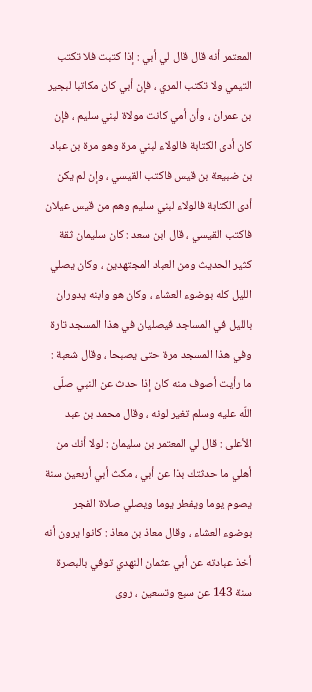المعتمر أنه قال قال لي أبي : إذا كتبت فلا تكتب التيمي ولا تكتب المري ، فإن أبي كان مكاتبا لبجير بن عمران ، وأن أمي كانت مولاة لبني سليم ، فإن كان أدى الكتابة فالولاء لبني مرة وهو مرة بن عباد بن ضبيعة بن قيس فاكتب القيسي ، وإن لم يكن أدى الكتابة فالولاء لبني سليم وهم من قيس عيلان فاكتب القيسي ، قال ابن سعد : كان سليمان ثقة كثير الحديث ومن العباد المجتهدين ، وكان يصلي الليل كله بوضوء العشاء ، وكان هو وابنه يدوران بالليل في المساجد فيصليان في هذا المسجد تارة وفي هذا المسجد مرة حتى يصبحا ، وقال شعبة : ما رأيت أصوف منه كان إذا حدث عن النبي صلّى اللّه عليه وسلم تغير لونه ، وقال محمد بن عبد الأعلى : قال لي المعتمر بن سليمان : لولا أنك من أهلي ما حدثتك بذا عن أبي ، مكث أبي أربعين سنة يصوم يوما ويفطر يوما ويصلي صلاة الفجر بوضوء العشاء ، وقال معاذ بن معاذ : كانوا يرون أنه أخذ عبادته عن أبي عثمان النهدي توفي بالبصرة سنة 143 عن سبع وتسعين ، روى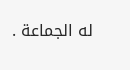له الجماعة .